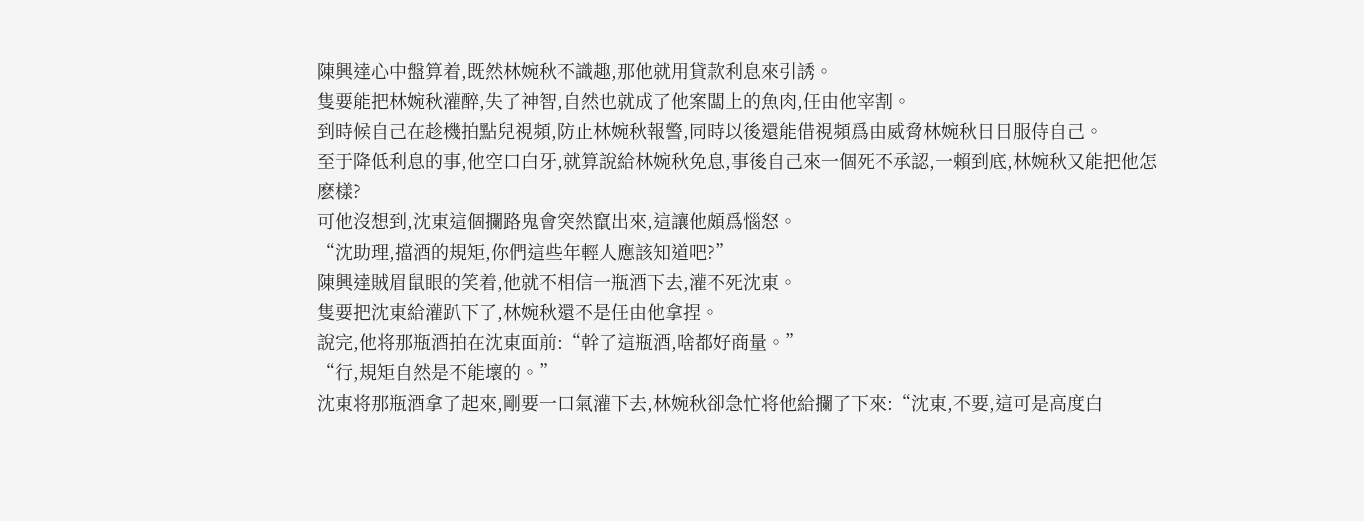陳興達心中盤算着,既然林婉秋不識趣,那他就用貸款利息來引誘。
隻要能把林婉秋灌醉,失了神智,自然也就成了他案闆上的魚肉,任由他宰割。
到時候自己在趁機拍點兒視頻,防止林婉秋報警,同時以後還能借視頻爲由威脅林婉秋日日服侍自己。
至于降低利息的事,他空口白牙,就算說給林婉秋免息,事後自己來一個死不承認,一賴到底,林婉秋又能把他怎麽樣?
可他沒想到,沈東這個攔路鬼會突然竄出來,這讓他頗爲惱怒。
“沈助理,擋酒的規矩,你們這些年輕人應該知道吧?”
陳興達賊眉鼠眼的笑着,他就不相信一瓶酒下去,灌不死沈東。
隻要把沈東給灌趴下了,林婉秋還不是任由他拿捏。
說完,他将那瓶酒拍在沈東面前:“幹了這瓶酒,啥都好商量。”
“行,規矩自然是不能壞的。”
沈東将那瓶酒拿了起來,剛要一口氣灌下去,林婉秋卻急忙将他給攔了下來:“沈東,不要,這可是高度白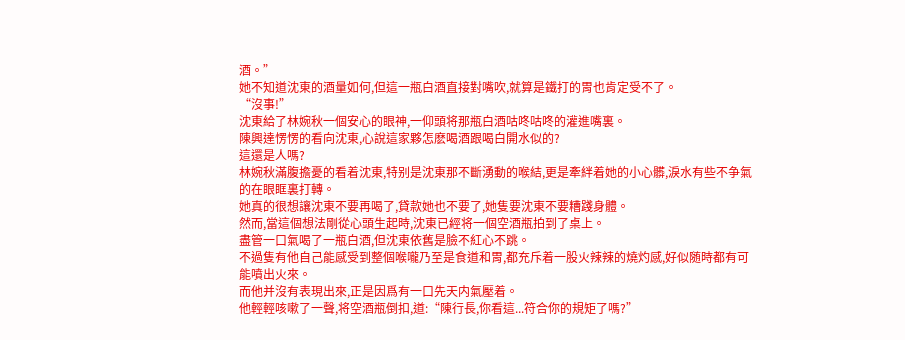酒。”
她不知道沈東的酒量如何,但這一瓶白酒直接對嘴吹,就算是鐵打的胃也肯定受不了。
“沒事!”
沈東給了林婉秋一個安心的眼神,一仰頭将那瓶白酒咕咚咕咚的灌進嘴裏。
陳興達愣愣的看向沈東,心說這家夥怎麽喝酒跟喝白開水似的?
這還是人嗎?
林婉秋滿腹擔憂的看着沈東,特别是沈東那不斷湧動的喉結,更是牽絆着她的小心髒,淚水有些不争氣的在眼眶裏打轉。
她真的很想讓沈東不要再喝了,貸款她也不要了,她隻要沈東不要糟踐身體。
然而,當這個想法剛從心頭生起時,沈東已經将一個空酒瓶拍到了桌上。
盡管一口氣喝了一瓶白酒,但沈東依舊是臉不紅心不跳。
不過隻有他自己能感受到整個喉嚨乃至是食道和胃,都充斥着一股火辣辣的燒灼感,好似随時都有可能噴出火來。
而他并沒有表現出來,正是因爲有一口先天内氣壓着。
他輕輕咳嗽了一聲,将空酒瓶倒扣,道:“陳行長,你看這...符合你的規矩了嗎?”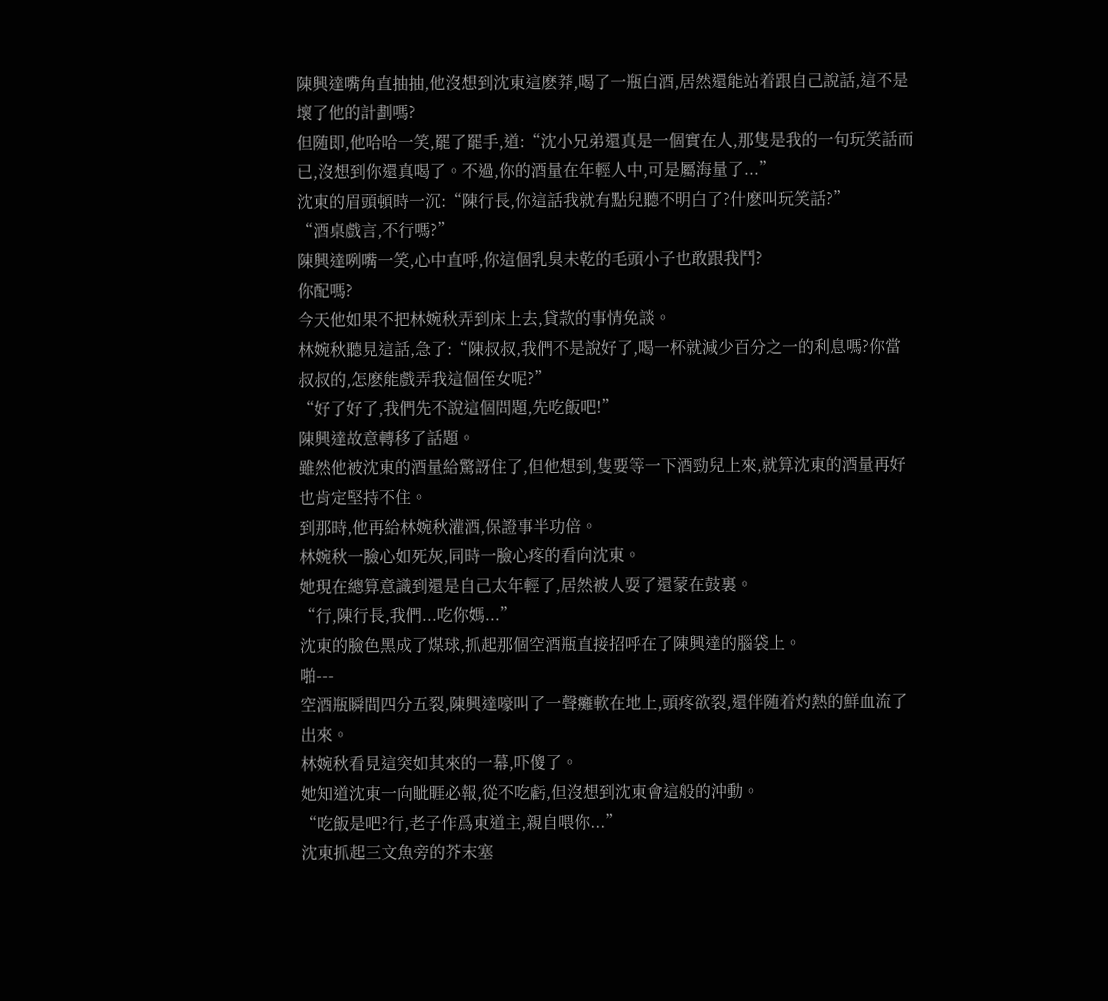陳興達嘴角直抽抽,他沒想到沈東這麽莽,喝了一瓶白酒,居然還能站着跟自己說話,這不是壞了他的計劃嗎?
但随即,他哈哈一笑,罷了罷手,道:“沈小兄弟還真是一個實在人,那隻是我的一句玩笑話而已,沒想到你還真喝了。不過,你的酒量在年輕人中,可是屬海量了...”
沈東的眉頭頓時一沉:“陳行長,你這話我就有點兒聽不明白了?什麽叫玩笑話?”
“酒桌戲言,不行嗎?”
陳興達咧嘴一笑,心中直呼,你這個乳臭未乾的毛頭小子也敢跟我鬥?
你配嗎?
今天他如果不把林婉秋弄到床上去,貸款的事情免談。
林婉秋聽見這話,急了:“陳叔叔,我們不是說好了,喝一杯就減少百分之一的利息嗎?你當叔叔的,怎麽能戲弄我這個侄女呢?”
“好了好了,我們先不說這個問題,先吃飯吧!”
陳興達故意轉移了話題。
雖然他被沈東的酒量給驚訝住了,但他想到,隻要等一下酒勁兒上來,就算沈東的酒量再好也肯定堅持不住。
到那時,他再給林婉秋灌酒,保證事半功倍。
林婉秋一臉心如死灰,同時一臉心疼的看向沈東。
她現在總算意識到還是自己太年輕了,居然被人耍了還蒙在鼓裏。
“行,陳行長,我們...吃你媽...”
沈東的臉色黑成了煤球,抓起那個空酒瓶直接招呼在了陳興達的腦袋上。
啪---
空酒瓶瞬間四分五裂,陳興達嚎叫了一聲癱軟在地上,頭疼欲裂,還伴随着灼熱的鮮血流了出來。
林婉秋看見這突如其來的一幕,吓傻了。
她知道沈東一向眦睚必報,從不吃虧,但沒想到沈東會這般的沖動。
“吃飯是吧?行,老子作爲東道主,親自喂你...”
沈東抓起三文魚旁的芥末塞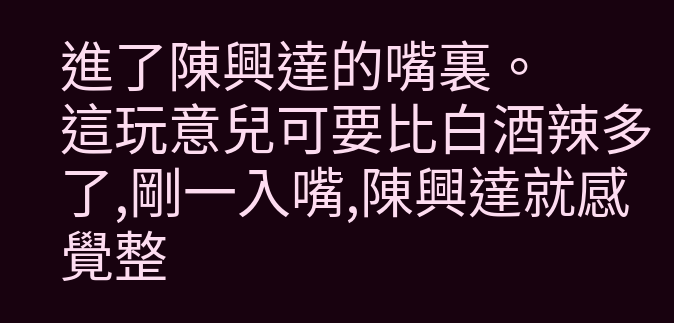進了陳興達的嘴裏。
這玩意兒可要比白酒辣多了,剛一入嘴,陳興達就感覺整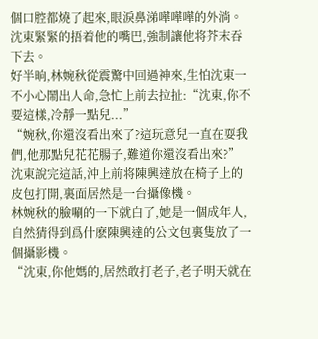個口腔都燒了起來,眼淚鼻涕嘩嘩嘩的外淌。
沈東緊緊的捂着他的嘴巴,強制讓他将芥末吞下去。
好半晌,林婉秋從震驚中回過神來,生怕沈東一不小心鬧出人命,急忙上前去拉扯:“沈東,你不要這樣,冷靜一點兒...”
“婉秋,你還沒看出來了?這玩意兒一直在耍我們,他那點兒花花腸子,難道你還沒看出來?”
沈東說完這話,沖上前将陳興達放在椅子上的皮包打開,裏面居然是一台攝像機。
林婉秋的臉唰的一下就白了,她是一個成年人,自然猜得到爲什麽陳興達的公文包裏隻放了一個攝影機。
“沈東,你他媽的,居然敢打老子,老子明天就在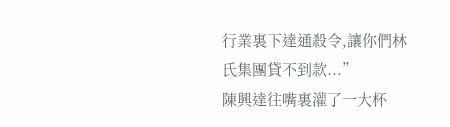行業裏下達通殺令,讓你們林氏集團貸不到款...”
陳興達往嘴裏灌了一大杯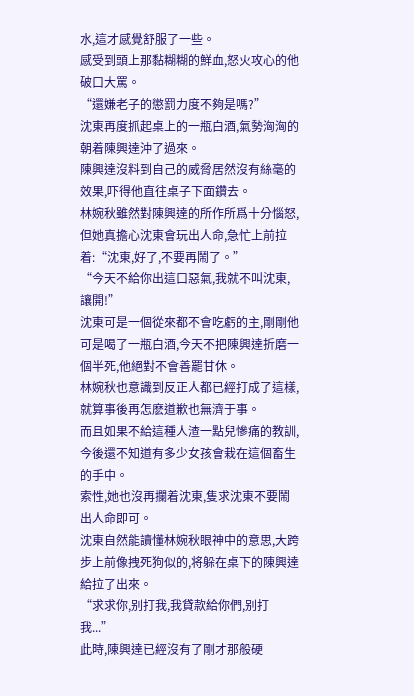水,這才感覺舒服了一些。
感受到頭上那黏糊糊的鮮血,怒火攻心的他破口大罵。
“還嫌老子的懲罰力度不夠是嗎?”
沈東再度抓起桌上的一瓶白酒,氣勢洶洶的朝着陳興達沖了過來。
陳興達沒料到自己的威脅居然沒有絲毫的效果,吓得他直往桌子下面鑽去。
林婉秋雖然對陳興達的所作所爲十分惱怒,但她真擔心沈東會玩出人命,急忙上前拉着:“沈東,好了,不要再鬧了。”
“今天不給你出這口惡氣,我就不叫沈東,讓開!”
沈東可是一個從來都不會吃虧的主,剛剛他可是喝了一瓶白酒,今天不把陳興達折磨一個半死,他絕對不會善罷甘休。
林婉秋也意識到反正人都已經打成了這樣,就算事後再怎麽道歉也無濟于事。
而且如果不給這種人渣一點兒慘痛的教訓,今後還不知道有多少女孩會栽在這個畜生的手中。
索性,她也沒再攔着沈東,隻求沈東不要鬧出人命即可。
沈東自然能讀懂林婉秋眼神中的意思,大跨步上前像拽死狗似的,将躲在桌下的陳興達給拉了出來。
“求求你,别打我,我貸款給你們,别打我...”
此時,陳興達已經沒有了剛才那般硬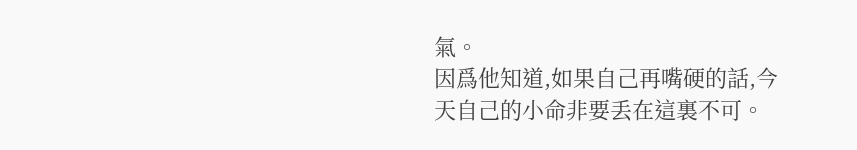氣。
因爲他知道,如果自己再嘴硬的話,今天自己的小命非要丢在這裏不可。